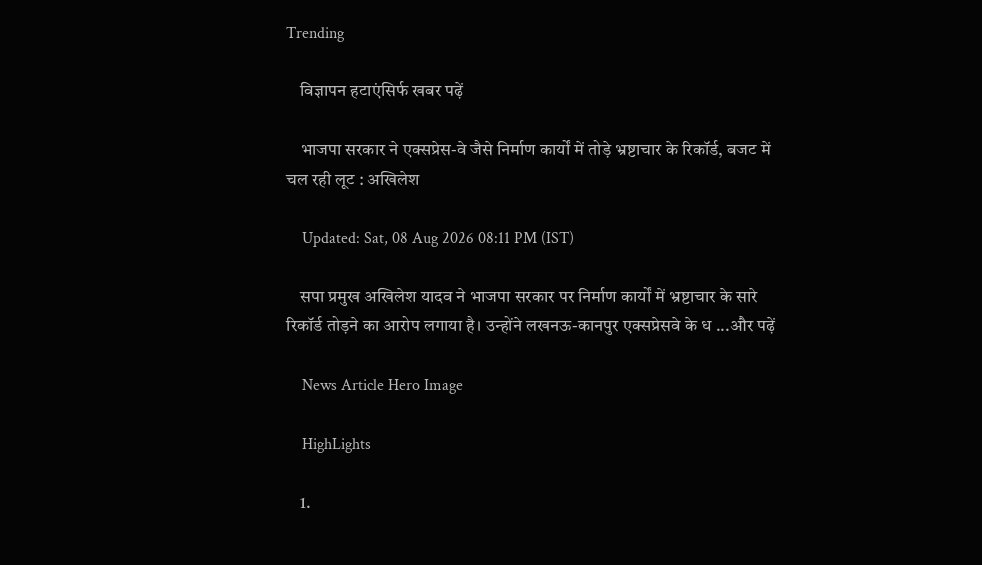Trending

    विज्ञापन हटाएंसिर्फ खबर पढ़ें

    भाजपा सरकार ने एक्सप्रेस-वे जैसे निर्माण कार्यों में तोड़े भ्रष्टाचार के रिकॉर्ड, बजट में चल रही लूट : अखिलेश

    Updated: Sat, 08 Aug 2026 08:11 PM (IST)

    सपा प्रमुख अखिलेश यादव ने भाजपा सरकार पर निर्माण कार्यों में भ्रष्टाचार के सारे रिकॉर्ड तोड़ने का आरोप लगाया है। उन्होंने लखनऊ-कानपुर एक्सप्रेसवे के ध ...और पढ़ें

    News Article Hero Image

    HighLights

    1.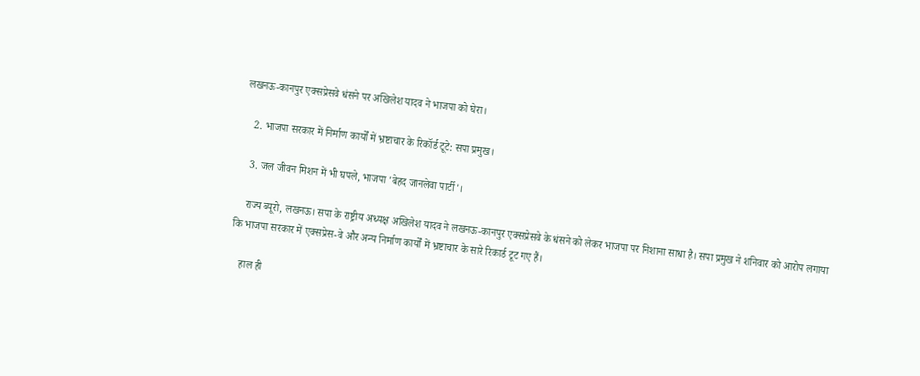लखनऊ-कानपुर एक्सप्रेसवे धंसने पर अखिलेश यादव ने भाजपा को घेरा।

    2. भाजपा सरकार में निर्माण कार्यों में भ्रष्टाचार के रिकॉर्ड टूटे: सपा प्रमुख।

    3. जल जीवन मिशन में भी घपले, भाजपा 'बेहद जानलेवा पार्टी'।

    राज्य ब्यूरो, लखनऊ। सपा के राष्ट्रीय अध्यक्ष अखिलेश यादव ने लखनऊ-कानपुर एक्सप्रेसवे के धंसने को लेकर भाजपा पर निशाना साधा है। सपा प्रमुख ने शनिवार को आरोप लगाया कि भाजपा सरकार में एक्सप्रेस-वे और अन्य निर्माण कार्यों में भ्रष्टाचार के सारे रिकार्ड टूट गए हैं।

    हाल ही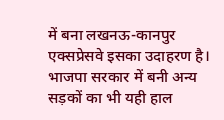में बना लखनऊ-कानपुर एक्सप्रेसवे इसका उदाहरण है। भाजपा सरकार में बनी अन्य सड़कों का भी यही हाल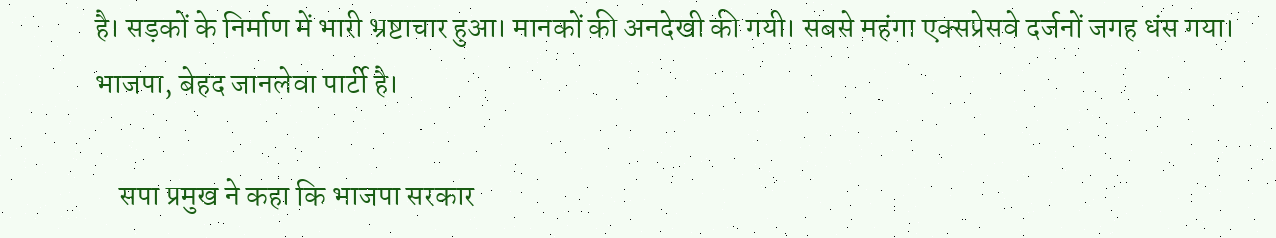है। सड़कों के निर्माण में भारी भ्रष्टाचार हुआ। मानकों की अनदेखी की गयी। सबसे महंगा एक्सप्रेसवे दर्जनों जगह धंस गया। भाजपा, बेहद जानलेवा पार्टी है।

    सपा प्रमुख ने कहा कि भाजपा सरकार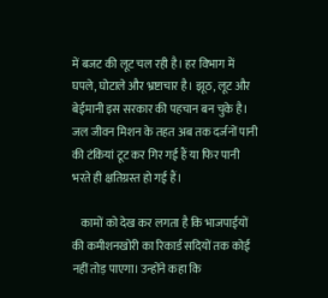में बजट की लूट चल रही है। हर विभाग में घपले, घोटाले और भ्रष्टाचार है। झूठ, लूट और बेईमानी इस सरकार की पहचान बन चुके है। जल जीवन मिशन के तहत अब तक दर्जनों पानी की टंकियां टूट कर गिर गई हैं या फिर पानी भरते ही क्षतिग्रस्त हो गई हैं।

    कामों को देख कर लगता है कि भाजपाईयों की कमीशनखोरी का रिकार्ड सदियों तक कोई नहीं तोड़ पाएगा। उन्होंने कहा कि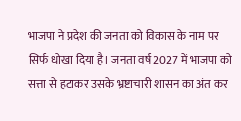भाजपा ने प्रदेश की जनता को विकास के नाम पर सिर्फ धोखा दिया है। जनता वर्ष 2027 में भाजपा को सत्ता से हटाकर उसके भ्रष्टाचारी शासन का अंत कर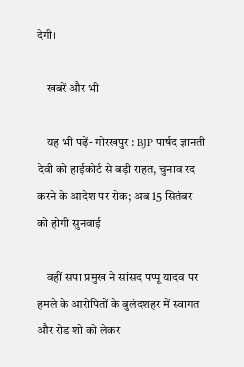देगी।

    खबरें और भी

    यह भी पढ़ें- गोरखपुर : BJP पार्षद ज्ञानती देवी को हाईकोर्ट से बड़ी राहत, चुनाव रद करने के आदेश पर रोक; अब 15 सितंबर को होगी सुनवाई

    वहीं सपा प्रमुख ने सांसद पप्पू यादव पर हमले के आरोपितों के बुलंदशहर में स्वागत और रोड शो को लेकर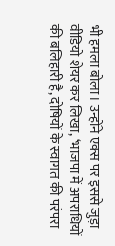भी हमला बोला। उन्होंने एक्स पर इससे जुड़ा वीडियो शेयर कर लिखा, ‘भाजपा में अपराधियों की बलिहारी है, दोषियों के स्वागत की परंपरा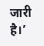जारी है।’